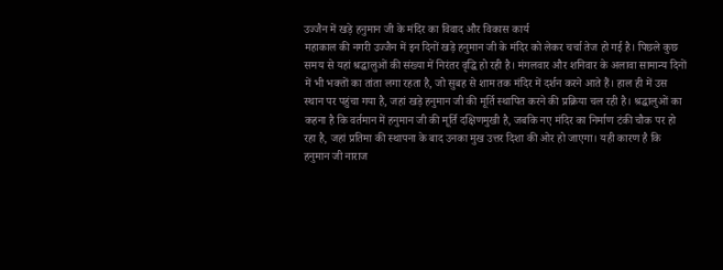उज्जैन में खड़े हनुमान जी के मंदिर का विवाद और विकास कार्य
महाकाल की नगरी उज्जैन में इन दिनों खड़े हनुमान जी के मंदिर को लेकर चर्चा तेज हो गई है। पिछले कुछ समय से यहां श्रद्धालुओं की संख्या में निरंतर वृद्धि हो रही है। मंगलवार और शनिवार के अलावा सामान्य दिनों में भी भक्तों का तांता लगा रहता है, जो सुबह से शाम तक मंदिर में दर्शन करने आते हैं। हाल ही में उस स्थान पर पहुंचा गया है, जहां खड़े हनुमान जी की मूर्ति स्थापित करने की प्रक्रिया चल रही है। श्रद्धालुओं का कहना है कि वर्तमान में हनुमान जी की मूर्ति दक्षिणमुखी है, जबकि नए मंदिर का निर्माण टंकी चौक पर हो रहा है, जहां प्रतिमा की स्थापना के बाद उनका मुख उत्तर दिशा की ओर हो जाएगा। यही कारण है कि हनुमान जी नाराज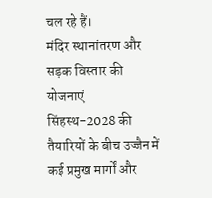चल रहे हैं।
मंदिर स्थानांतरण और सड़क विस्तार की योजनाएं
सिंहस्थ-2028 की तैयारियों के बीच उज्जैन में कई प्रमुख मार्गों और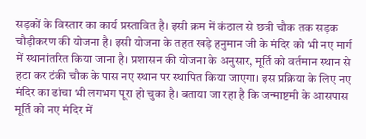सड़कों के विस्तार का कार्य प्रस्तावित है। इसी क्रम में कंठाल से छत्री चौक तक सड़क चौड़ीकरण की योजना है। इसी योजना के तहत खड़े हनुमान जी के मंदिर को भी नए मार्ग में स्थानांतरित किया जाना है। प्रशासन की योजना के अनुसार, मूर्ति को वर्तमान स्थान से हटा कर टंकी चौक के पास नए स्थान पर स्थापित किया जाएगा। इस प्रक्रिया के लिए नए मंदिर का ढांचा भी लगभग पूरा हो चुका है। बताया जा रहा है कि जन्माष्टमी के आसपास मूर्ति को नए मंदिर में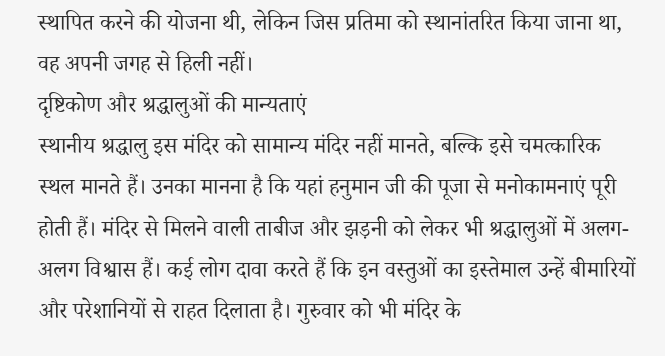स्थापित करने की योजना थी, लेकिन जिस प्रतिमा को स्थानांतरित किया जाना था, वह अपनी जगह से हिली नहीं।
दृष्टिकोण और श्रद्धालुओं की मान्यताएं
स्थानीय श्रद्धालु इस मंदिर को सामान्य मंदिर नहीं मानते, बल्कि इसे चमत्कारिक स्थल मानते हैं। उनका मानना है कि यहां हनुमान जी की पूजा से मनोकामनाएं पूरी होती हैं। मंदिर से मिलने वाली ताबीज और झड़नी को लेकर भी श्रद्धालुओं में अलग-अलग विश्वास हैं। कई लोग दावा करते हैं कि इन वस्तुओं का इस्तेमाल उन्हें बीमारियों और परेशानियों से राहत दिलाता है। गुरुवार को भी मंदिर के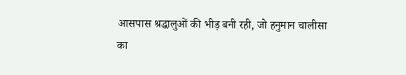आसपास श्रद्धालुओं की भीड़ बनी रही, जो हनुमान चालीसा का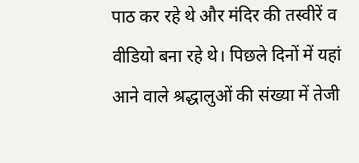पाठ कर रहे थे और मंदिर की तस्वीरें व वीडियो बना रहे थे। पिछले दिनों में यहां आने वाले श्रद्धालुओं की संख्या में तेजी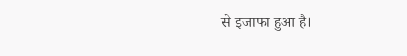से इजाफा हुआ है।